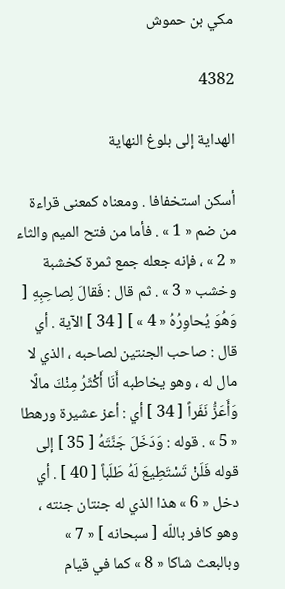مكي بن حموش

4382

الهداية إلى بلوغ النهاية

أسكن استخفافا . ومعناه كمعنى قراءة من ضم « 1 » . فأما من فتح الميم والثاء « 2 » ، فإنه جعله جمع ثمرة كخشبة وخشب « 3 » . ثم قال : فَقالَ لِصاحِبِهِ [ وَهُوَ يُحاوِرُهُ « 4 » ] [ 34 ] الآية . أي قال : صاحب الجنتين لصاحبه ، الذي لا مال له ، وهو يخاطبه أَنَا أَكْثَرُ مِنْكَ مالًا وَأَعَزُّ نَفَراً [ 34 ] أي : أعز عشيرة ورهطا « 5 » . قوله : وَدَخَلَ جَنَّتَهُ [ 35 ] إلى قوله فَلَنْ تَسْتَطِيعَ لَهُ طَلَباً [ 40 ] . أي دخل « 6 » هذا الذي له جنتان جنته ، وهو كافر باللّه [ سبحانه ] « 7 » وبالبعث شاكا « 8 » كما في قيام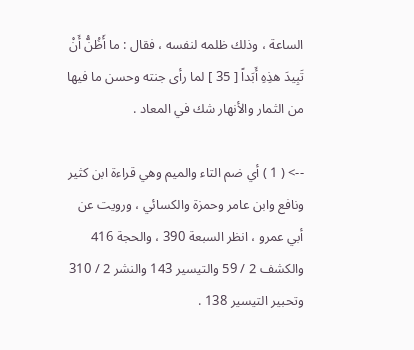الساعة ، وذلك ظلمه لنفسه ، فقال : ما أَظُنُّ أَنْ تَبِيدَ هذِهِ أَبَداً [ 35 ] لما رأى جنته وحسن ما فيها من الثمار والأنهار شك في المعاد .

--> ( 1 ) أي ضم التاء والميم وهي قراءة ابن كثير ونافع وابن عامر وحمزة والكسائي ، ورويت عن أبي عمرو ، انظر السبعة 390 ، والحجة 416 والكشف 2 / 59 والتيسير 143 والنشر 2 / 310 وتحبير التيسير 138 .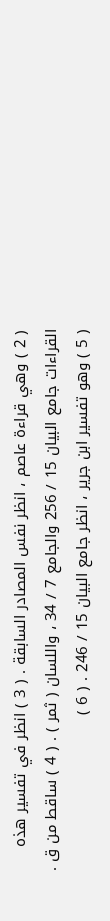( 2 ) وهي قراءة عاصم ، انظر نفس المصادر السابقة . ( 3 ) انظر في تفسير هذه القراءات جامع البيان 15 / 256 والجامع 7 / 34 ، واللسان ( ثمر ) . ( 4 ) ساقط من ق . ( 5 ) وهو تفسير ابن جرير ، انظر جامع البيان 15 / 246 . ( 6 )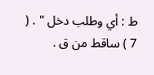ط : أي وطلب دخل " . ( 7 ) ساقط من ق .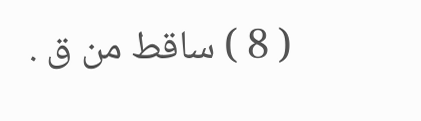( 8 ) ساقط من ق .